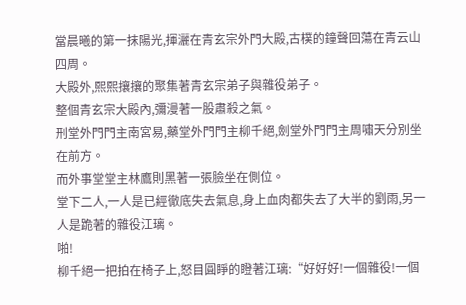當晨曦的第一抹陽光,揮灑在青玄宗外門大殿,古樸的鐘聲回蕩在青云山四周。
大殿外,熙熙攘攘的聚集著青玄宗弟子與雜役弟子。
整個青玄宗大殿內,彌漫著一股肅殺之氣。
刑堂外門門主南宮易,藥堂外門門主柳千絕,劍堂外門門主周嘯天分別坐在前方。
而外事堂堂主林鷹則黑著一張臉坐在側位。
堂下二人,一人是已經徹底失去氣息,身上血肉都失去了大半的劉雨,另一人是跪著的雜役江璃。
啪!
柳千絕一把拍在椅子上,怒目圓睜的瞪著江璃:“好好好!一個雜役!一個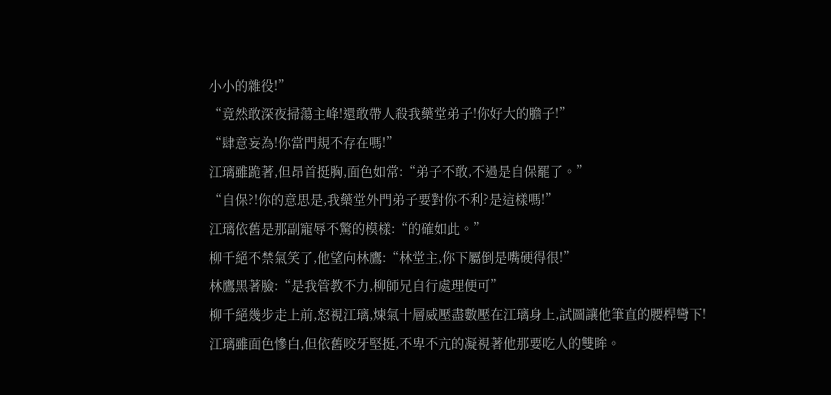小小的雜役!”
“竟然敢深夜掃蕩主峰!還敢帶人殺我藥堂弟子!你好大的膽子!”
“肆意妄為!你當門規不存在嗎!”
江璃雖跪著,但昂首挺胸,面色如常:“弟子不敢,不過是自保罷了。”
“自保?!你的意思是,我藥堂外門弟子要對你不利?是這樣嗎!”
江璃依舊是那副寵辱不驚的模樣:“的確如此。”
柳千絕不禁氣笑了,他望向林鷹:“林堂主,你下屬倒是嘴硬得很!”
林鷹黑著臉:“是我管教不力,柳師兄自行處理便可”
柳千絕幾步走上前,怒視江璃,煉氣十層威壓盡數壓在江璃身上,試圖讓他筆直的腰桿彎下!
江璃雖面色慘白,但依舊咬牙堅挺,不卑不亢的凝視著他那要吃人的雙眸。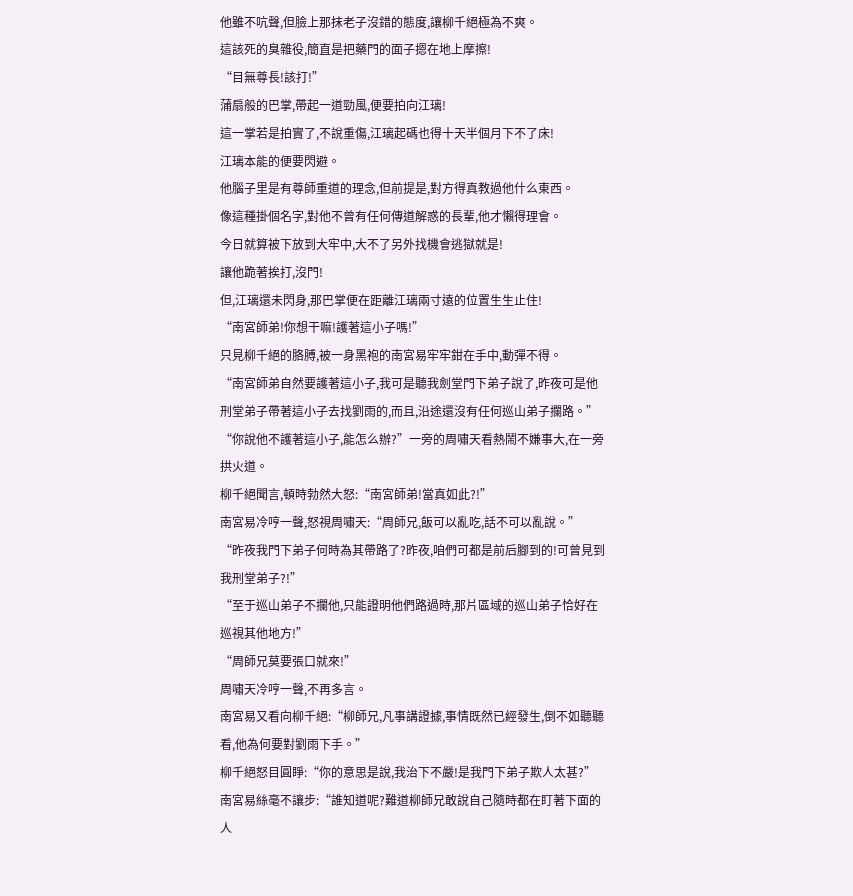他雖不吭聲,但臉上那抹老子沒錯的態度,讓柳千絕極為不爽。
這該死的臭雜役,簡直是把藥門的面子摁在地上摩擦!
“目無尊長!該打!”
蒲扇般的巴掌,帶起一道勁風,便要拍向江璃!
這一掌若是拍實了,不說重傷,江璃起碼也得十天半個月下不了床!
江璃本能的便要閃避。
他腦子里是有尊師重道的理念,但前提是,對方得真教過他什么東西。
像這種掛個名字,對他不曾有任何傳道解惑的長輩,他才懶得理會。
今日就算被下放到大牢中,大不了另外找機會逃獄就是!
讓他跪著挨打,沒門!
但,江璃還未閃身,那巴掌便在距離江璃兩寸遠的位置生生止住!
“南宮師弟!你想干嘛!護著這小子嗎!”
只見柳千絕的胳膊,被一身黑袍的南宮易牢牢鉗在手中,動彈不得。
“南宮師弟自然要護著這小子,我可是聽我劍堂門下弟子說了,昨夜可是他刑堂弟子帶著這小子去找劉雨的,而且,沿途還沒有任何巡山弟子攔路。”
“你說他不護著這小子,能怎么辦?”一旁的周嘯天看熱鬧不嫌事大,在一旁拱火道。
柳千絕聞言,頓時勃然大怒:“南宮師弟!當真如此?!”
南宮易冷哼一聲,怒視周嘯天:“周師兄,飯可以亂吃,話不可以亂說。”
“昨夜我門下弟子何時為其帶路了?昨夜,咱們可都是前后腳到的!可曾見到我刑堂弟子?!”
“至于巡山弟子不攔他,只能證明他們路過時,那片區域的巡山弟子恰好在巡視其他地方!”
“周師兄莫要張口就來!”
周嘯天冷哼一聲,不再多言。
南宮易又看向柳千絕:“柳師兄,凡事講證據,事情既然已經發生,倒不如聽聽看,他為何要對劉雨下手。”
柳千絕怒目圓睜:“你的意思是說,我治下不嚴!是我門下弟子欺人太甚?”
南宮易絲毫不讓步:“誰知道呢?難道柳師兄敢說自己隨時都在盯著下面的人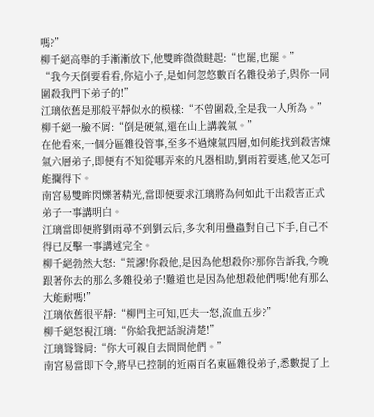嗎?”
柳千絕高舉的手漸漸放下,他雙眸微微瞇起:“也罷,也罷。”
“我今天倒要看看,你這小子,是如何忽悠數百名雜役弟子,與你一同圍殺我門下弟子的!”
江璃依舊是那般平靜似水的模樣:“不曾圍殺,全是我一人所為。”
柳千絕一臉不屑:“倒是硬氣,還在山上講義氣。”
在他看來,一個分區雜役管事,至多不過煉氣四層,如何能找到殺害煉氣六層弟子,即便有不知從哪弄來的凡器相助,劉雨若要逃,他又怎可能攔得下。
南宮易雙眸閃爍著精光,當即便要求江璃將為何如此干出殺害正式弟子一事講明白。
江璃當即便將劉雨尋不到劉云后,多次利用蠱蟲對自己下手,自己不得已反擊一事講述完全。
柳千絕勃然大怒:“荒謬!你殺他,是因為他想殺你?那你告訴我,今晚跟著你去的那么多雜役弟子!難道也是因為他想殺他們嗎!他有那么大能耐嗎!”
江璃依舊很平靜:“柳門主可知,匹夫一怒,流血五步?”
柳千絕怒視江璃:“你給我把話說清楚!”
江璃聳聳肩:“你大可親自去問問他們。”
南宮易當即下令,將早已控制的近兩百名東區雜役弟子,悉數提了上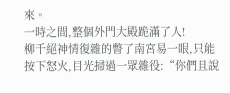來。
一時之間,整個外門大殿跪滿了人!
柳千絕神情復雜的瞥了南宮易一眼,只能按下怒火,目光掃過一眾雜役:“你們且說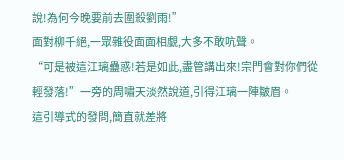說!為何今晚要前去圍殺劉雨!”
面對柳千絕,一眾雜役面面相覷,大多不敢吭聲。
“可是被這江璃蠱惑!若是如此,盡管講出來!宗門會對你們從輕發落!”一旁的周嘯天淡然說道,引得江璃一陣皺眉。
這引導式的發問,簡直就差將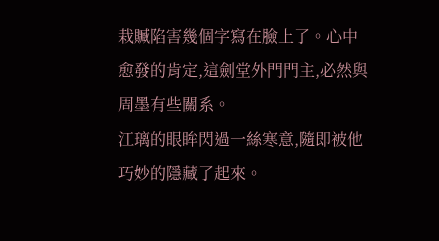栽贓陷害幾個字寫在臉上了。心中愈發的肯定,這劍堂外門門主,必然與周墨有些關系。
江璃的眼眸閃過一絲寒意,隨即被他巧妙的隱藏了起來。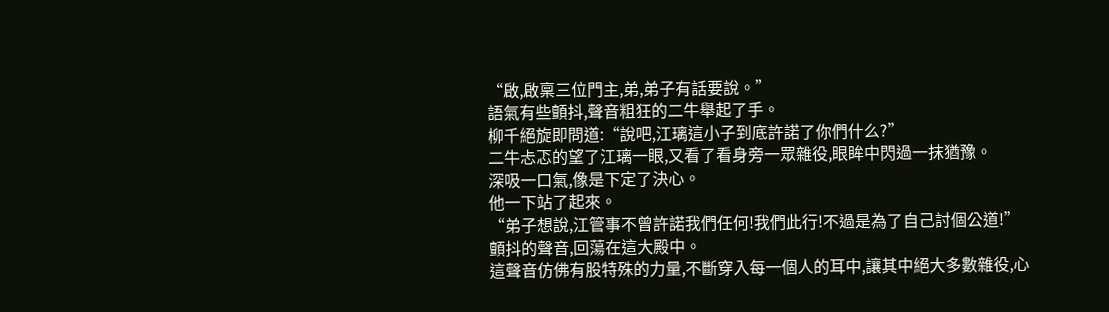“啟,啟稟三位門主,弟,弟子有話要說。”
語氣有些顫抖,聲音粗狂的二牛舉起了手。
柳千絕旋即問道:“說吧,江璃這小子到底許諾了你們什么?”
二牛忐忑的望了江璃一眼,又看了看身旁一眾雜役,眼眸中閃過一抹猶豫。
深吸一口氣,像是下定了決心。
他一下站了起來。
“弟子想說,江管事不曾許諾我們任何!我們此行!不過是為了自己討個公道!”
顫抖的聲音,回蕩在這大殿中。
這聲音仿佛有股特殊的力量,不斷穿入每一個人的耳中,讓其中絕大多數雜役,心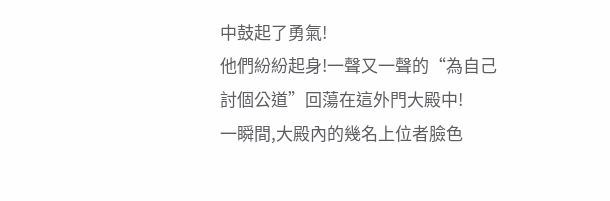中鼓起了勇氣!
他們紛紛起身!一聲又一聲的“為自己討個公道”回蕩在這外門大殿中!
一瞬間,大殿內的幾名上位者臉色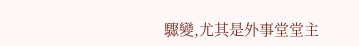驟變,尤其是外事堂堂主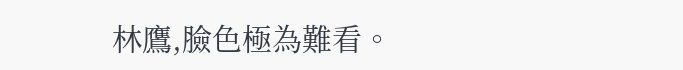林鷹,臉色極為難看。